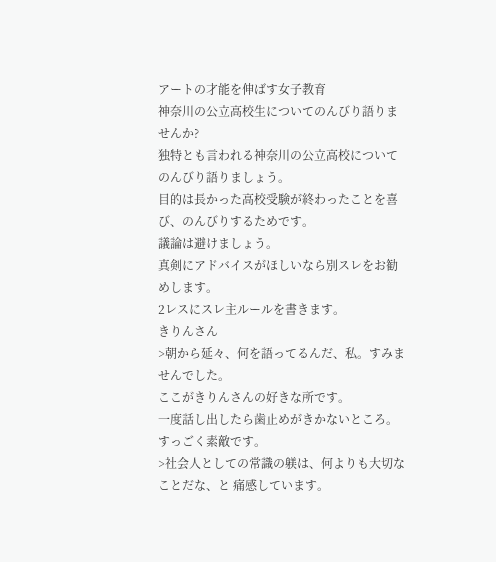アートの才能を伸ばす女子教育
神奈川の公立高校生についてのんびり語りませんか?
独特とも言われる神奈川の公立高校についてのんびり語りましょう。
目的は長かった高校受験が終わったことを喜び、のんびりするためです。
議論は避けましょう。
真剣にアドバイスがほしいなら別スレをお勧めします。
2レスにスレ主ルールを書きます。
きりんさん
>朝から延々、何を語ってるんだ、私。すみませんでした。
ここがきりんさんの好きな所です。
一度話し出したら歯止めがきかないところ。すっごく素敵です。
>社会人としての常識の躾は、何よりも大切なことだな、と 痛感しています。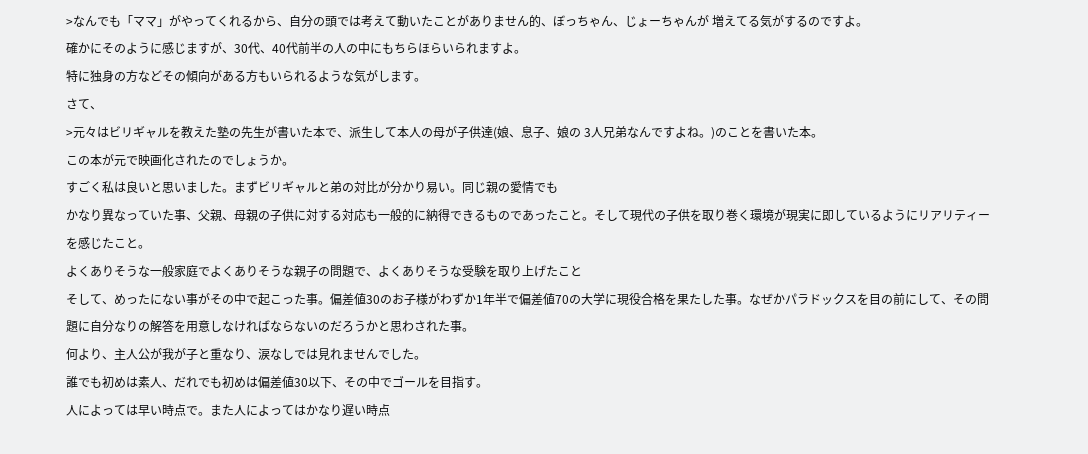>なんでも「ママ」がやってくれるから、自分の頭では考えて動いたことがありません的、ぼっちゃん、じょーちゃんが 増えてる気がするのですよ。
確かにそのように感じますが、30代、40代前半の人の中にもちらほらいられますよ。
特に独身の方などその傾向がある方もいられるような気がします。
さて、
>元々はビリギャルを教えた塾の先生が書いた本で、派生して本人の母が子供達(娘、息子、娘の 3人兄弟なんですよね。)のことを書いた本。
この本が元で映画化されたのでしょうか。
すごく私は良いと思いました。まずビリギャルと弟の対比が分かり易い。同じ親の愛情でも
かなり異なっていた事、父親、母親の子供に対する対応も一般的に納得できるものであったこと。そして現代の子供を取り巻く環境が現実に即しているようにリアリティーを感じたこと。
よくありそうな一般家庭でよくありそうな親子の問題で、よくありそうな受験を取り上げたこと
そして、めったにない事がその中で起こった事。偏差値30のお子様がわずか1年半で偏差値70の大学に現役合格を果たした事。なぜかパラドックスを目の前にして、その問題に自分なりの解答を用意しなければならないのだろうかと思わされた事。
何より、主人公が我が子と重なり、涙なしでは見れませんでした。
誰でも初めは素人、だれでも初めは偏差値30以下、その中でゴールを目指す。
人によっては早い時点で。また人によってはかなり遅い時点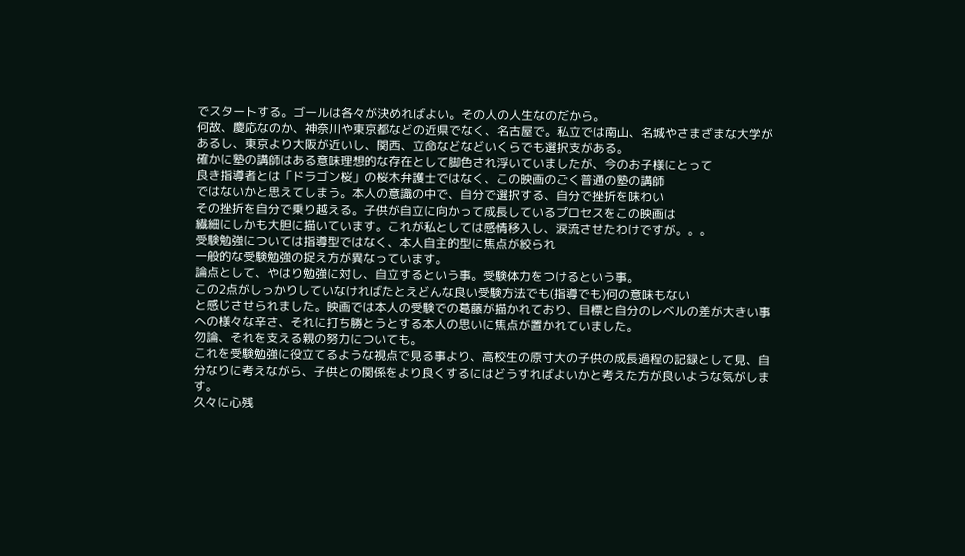でスタートする。ゴールは各々が決めればよい。その人の人生なのだから。
何故、慶応なのか、神奈川や東京都などの近県でなく、名古屋で。私立では南山、名城やさまざまな大学があるし、東京より大阪が近いし、関西、立命などなどいくらでも選択支がある。
確かに塾の講師はある意味理想的な存在として脚色され浮いていましたが、今のお子様にとって
良き指導者とは「ドラゴン桜」の桜木弁護士ではなく、この映画のごく普通の塾の講師
ではないかと思えてしまう。本人の意識の中で、自分で選択する、自分で挫折を味わい
その挫折を自分で乗り越える。子供が自立に向かって成長しているプロセスをこの映画は
繊細にしかも大胆に描いています。これが私としては感情移入し、涙流させたわけですが。。。
受験勉強については指導型ではなく、本人自主的型に焦点が絞られ
一般的な受験勉強の捉え方が異なっています。
論点として、やはり勉強に対し、自立するという事。受験体力をつけるという事。
この2点がしっかりしていなければたとえどんな良い受験方法でも(指導でも)何の意味もない
と感じさせられました。映画では本人の受験での葛藤が描かれており、目標と自分のレベルの差が大きい事への様々な辛さ、それに打ち勝とうとする本人の思いに焦点が置かれていました。
勿論、それを支える親の努力についても。
これを受験勉強に役立てるような視点で見る事より、高校生の原寸大の子供の成長過程の記録として見、自分なりに考えながら、子供との関係をより良くするにはどうすればよいかと考えた方が良いような気がします。
久々に心残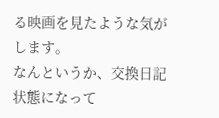る映画を見たような気がします。
なんというか、交換日記状態になって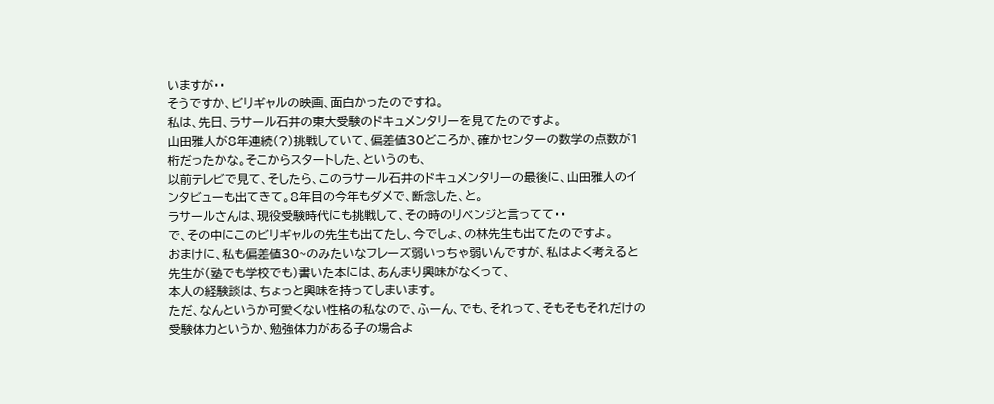いますが・・
そうですか、ビリギャルの映画、面白かったのですね。
私は、先日、ラサール石井の東大受験のドキュメンタリーを見てたのですよ。
山田雅人が8年連続(?)挑戦していて、偏差値30どころか、確かセンターの数学の点数が1桁だったかな。そこからスタートした、というのも、
以前テレビで見て、そしたら、このラサール石井のドキュメンタリーの最後に、山田雅人のインタビューも出てきて。8年目の今年もダメで、断念した、と。
ラサールさんは、現役受験時代にも挑戦して、その時のリベンジと言ってて・・
で、その中にこのビリギャルの先生も出てたし、今でしょ、の林先生も出てたのですよ。
おまけに、私も偏差値30~のみたいなフレーズ弱いっちゃ弱いんですが、私はよく考えると先生が(塾でも学校でも)書いた本には、あんまり興味がなくって、
本人の経験談は、ちょっと興味を持ってしまいます。
ただ、なんというか可愛くない性格の私なので、ふーん、でも、それって、そもそもそれだけの受験体力というか、勉強体力がある子の場合よ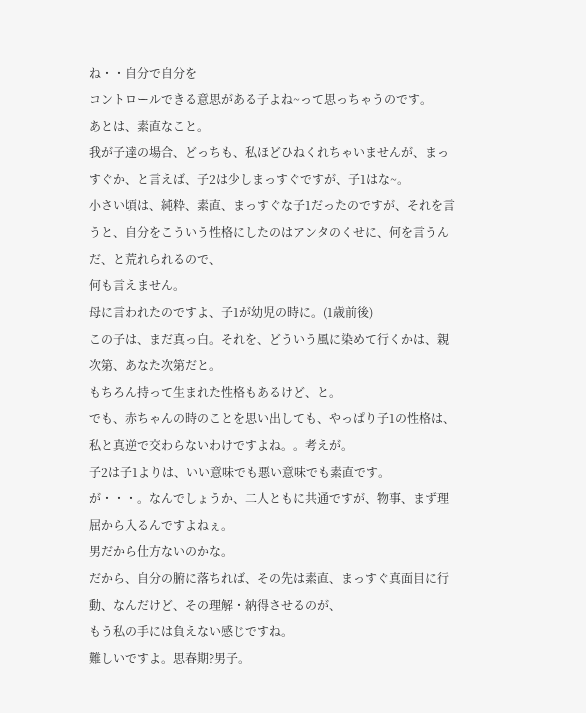ね・・自分で自分を
コントロールできる意思がある子よね~って思っちゃうのです。
あとは、素直なこと。
我が子達の場合、どっちも、私ほどひねくれちゃいませんが、まっすぐか、と言えば、子2は少しまっすぐですが、子1はな~。
小さい頃は、純粋、素直、まっすぐな子1だったのですが、それを言うと、自分をこういう性格にしたのはアンタのくせに、何を言うんだ、と荒れられるので、
何も言えません。
母に言われたのですよ、子1が幼児の時に。(1歳前後)
この子は、まだ真っ白。それを、どういう風に染めて行くかは、親次第、あなた次第だと。
もちろん持って生まれた性格もあるけど、と。
でも、赤ちゃんの時のことを思い出しても、やっぱり子1の性格は、私と真逆で交わらないわけですよね。。考えが。
子2は子1よりは、いい意味でも悪い意味でも素直です。
が・・・。なんでしょうか、二人ともに共通ですが、物事、まず理屈から入るんですよねぇ。
男だから仕方ないのかな。
だから、自分の腑に落ちれば、その先は素直、まっすぐ真面目に行動、なんだけど、その理解・納得させるのが、
もう私の手には負えない感じですね。
難しいですよ。思春期?男子。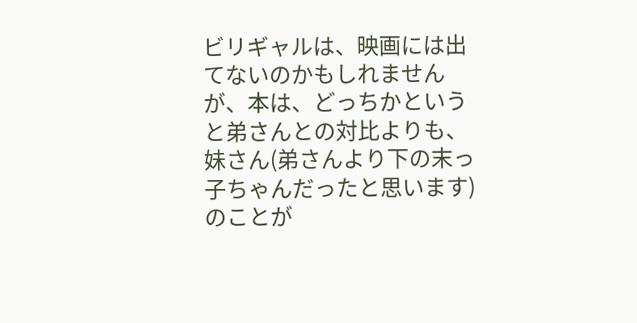ビリギャルは、映画には出てないのかもしれませんが、本は、どっちかというと弟さんとの対比よりも、
妹さん(弟さんより下の末っ子ちゃんだったと思います)のことが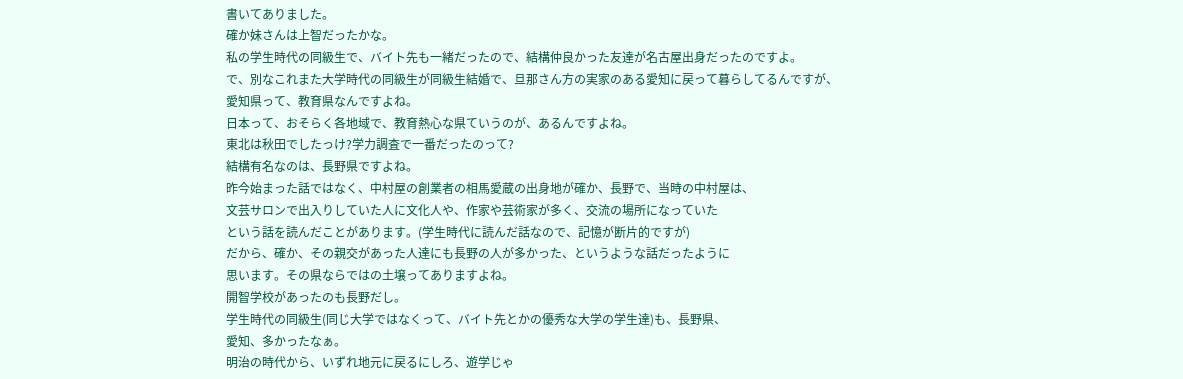書いてありました。
確か妹さんは上智だったかな。
私の学生時代の同級生で、バイト先も一緒だったので、結構仲良かった友達が名古屋出身だったのですよ。
で、別なこれまた大学時代の同級生が同級生結婚で、旦那さん方の実家のある愛知に戻って暮らしてるんですが、
愛知県って、教育県なんですよね。
日本って、おそらく各地域で、教育熱心な県ていうのが、あるんですよね。
東北は秋田でしたっけ?学力調査で一番だったのって?
結構有名なのは、長野県ですよね。
昨今始まった話ではなく、中村屋の創業者の相馬愛蔵の出身地が確か、長野で、当時の中村屋は、
文芸サロンで出入りしていた人に文化人や、作家や芸術家が多く、交流の場所になっていた
という話を読んだことがあります。(学生時代に読んだ話なので、記憶が断片的ですが)
だから、確か、その親交があった人達にも長野の人が多かった、というような話だったように
思います。その県ならではの土壌ってありますよね。
開智学校があったのも長野だし。
学生時代の同級生(同じ大学ではなくって、バイト先とかの優秀な大学の学生達)も、長野県、
愛知、多かったなぁ。
明治の時代から、いずれ地元に戻るにしろ、遊学じゃ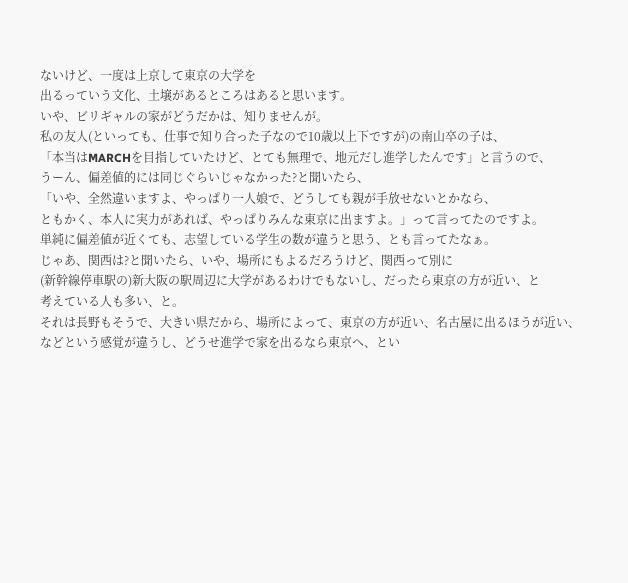ないけど、一度は上京して東京の大学を
出るっていう文化、土壌があるところはあると思います。
いや、ビリギャルの家がどうだかは、知りませんが。
私の友人(といっても、仕事で知り合った子なので10歳以上下ですが)の南山卒の子は、
「本当はMARCHを目指していたけど、とても無理で、地元だし進学したんです」と言うので、
うーん、偏差値的には同じぐらいじゃなかった?と聞いたら、
「いや、全然違いますよ、やっぱり一人娘で、どうしても親が手放せないとかなら、
ともかく、本人に実力があれば、やっぱりみんな東京に出ますよ。」って言ってたのですよ。
単純に偏差値が近くても、志望している学生の数が違うと思う、とも言ってたなぁ。
じゃあ、関西は?と聞いたら、いや、場所にもよるだろうけど、関西って別に
(新幹線停車駅の)新大阪の駅周辺に大学があるわけでもないし、だったら東京の方が近い、と
考えている人も多い、と。
それは長野もそうで、大きい県だから、場所によって、東京の方が近い、名古屋に出るほうが近い、
などという感覚が違うし、どうせ進学で家を出るなら東京へ、とい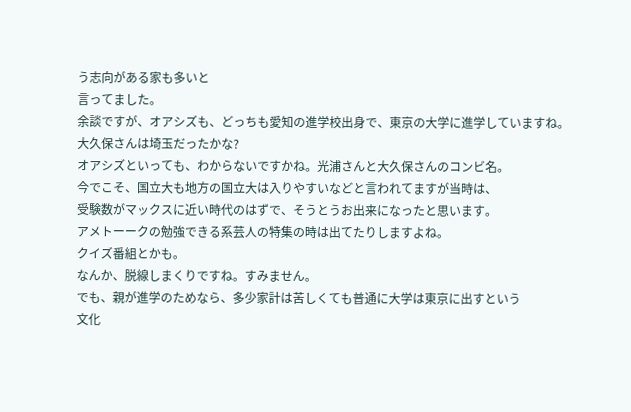う志向がある家も多いと
言ってました。
余談ですが、オアシズも、どっちも愛知の進学校出身で、東京の大学に進学していますね。
大久保さんは埼玉だったかな?
オアシズといっても、わからないですかね。光浦さんと大久保さんのコンビ名。
今でこそ、国立大も地方の国立大は入りやすいなどと言われてますが当時は、
受験数がマックスに近い時代のはずで、そうとうお出来になったと思います。
アメトーークの勉強できる系芸人の特集の時は出てたりしますよね。
クイズ番組とかも。
なんか、脱線しまくりですね。すみません。
でも、親が進学のためなら、多少家計は苦しくても普通に大学は東京に出すという
文化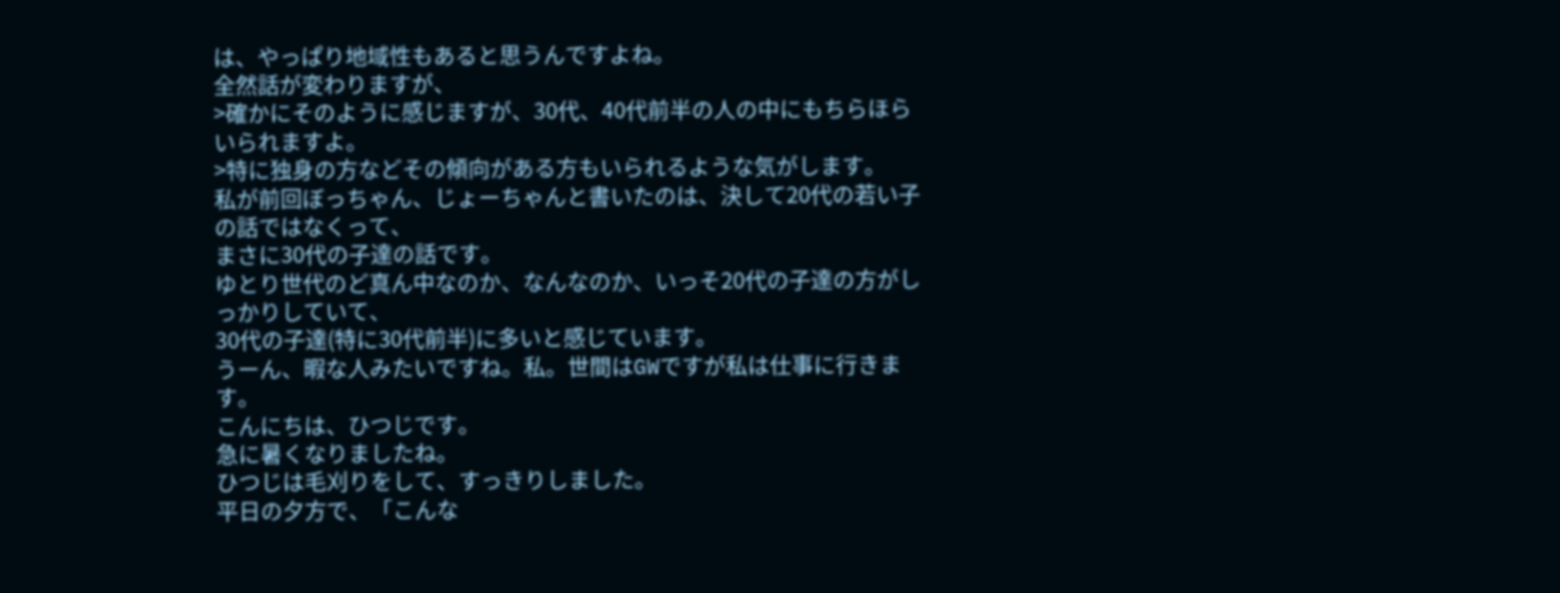は、やっぱり地域性もあると思うんですよね。
全然話が変わりますが、
>確かにそのように感じますが、30代、40代前半の人の中にもちらほらいられますよ。
>特に独身の方などその傾向がある方もいられるような気がします。
私が前回ぼっちゃん、じょーちゃんと書いたのは、決して20代の若い子の話ではなくって、
まさに30代の子達の話です。
ゆとり世代のど真ん中なのか、なんなのか、いっそ20代の子達の方がしっかりしていて、
30代の子達(特に30代前半)に多いと感じています。
うーん、暇な人みたいですね。私。世間はGWですが私は仕事に行きます。
こんにちは、ひつじです。
急に暑くなりましたね。
ひつじは毛刈りをして、すっきりしました。
平日の夕方で、「こんな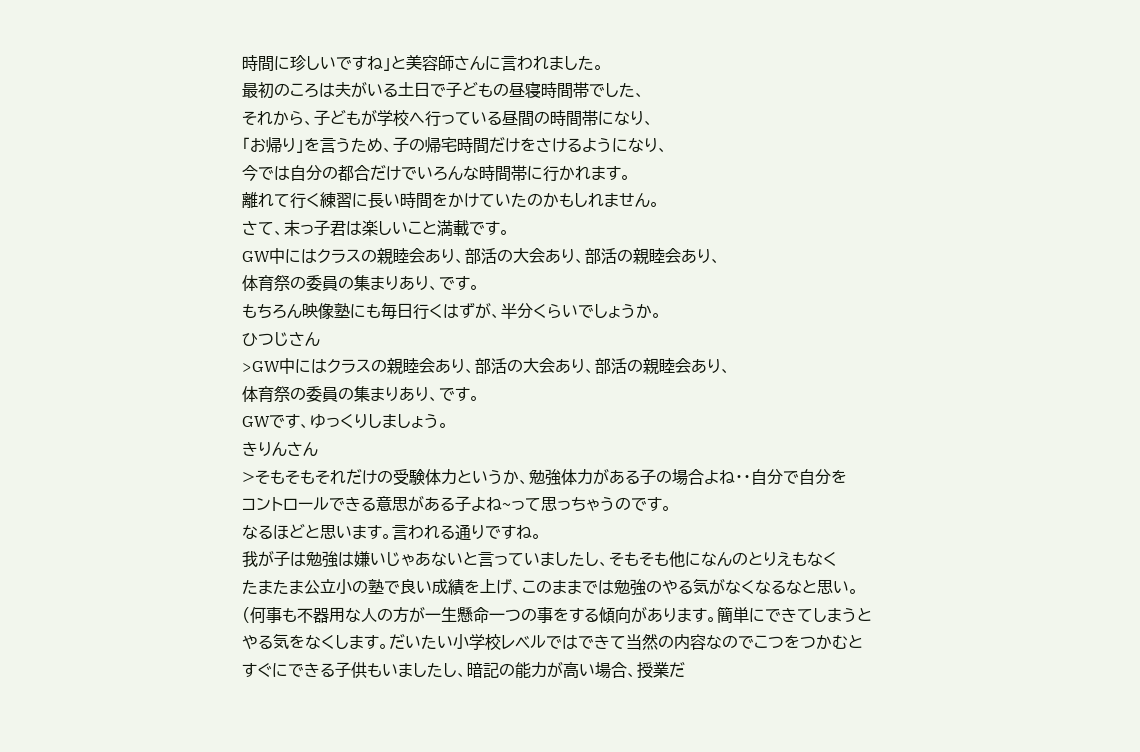時間に珍しいですね」と美容師さんに言われました。
最初のころは夫がいる土日で子どもの昼寝時間帯でした、
それから、子どもが学校へ行っている昼間の時間帯になり、
「お帰り」を言うため、子の帰宅時間だけをさけるようになり、
今では自分の都合だけでいろんな時間帯に行かれます。
離れて行く練習に長い時間をかけていたのかもしれません。
さて、末っ子君は楽しいこと満載です。
GW中にはクラスの親睦会あり、部活の大会あり、部活の親睦会あり、
体育祭の委員の集まりあり、です。
もちろん映像塾にも毎日行くはずが、半分くらいでしょうか。
ひつじさん
>GW中にはクラスの親睦会あり、部活の大会あり、部活の親睦会あり、
体育祭の委員の集まりあり、です。
GWです、ゆっくりしましょう。
きりんさん
>そもそもそれだけの受験体力というか、勉強体力がある子の場合よね・・自分で自分を
コントロールできる意思がある子よね~って思っちゃうのです。
なるほどと思います。言われる通りですね。
我が子は勉強は嫌いじゃあないと言っていましたし、そもそも他になんのとりえもなく
たまたま公立小の塾で良い成績を上げ、このままでは勉強のやる気がなくなるなと思い。
(何事も不器用な人の方が一生懸命一つの事をする傾向があります。簡単にできてしまうと
やる気をなくします。だいたい小学校レベルではできて当然の内容なのでこつをつかむと
すぐにできる子供もいましたし、暗記の能力が高い場合、授業だ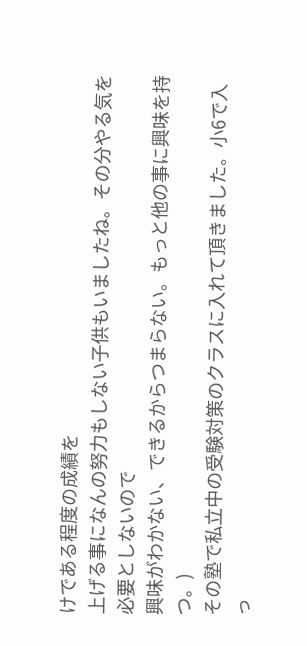けである程度の成績を
上げる事になんの努力もしない子供もいましたね。その分やる気を必要としないので
興味がわかない、できるからつまらない。もっと他の事に興味を持つ。)
その塾で私立中の受験対策のクラスに入れて頂きました。小6で入っ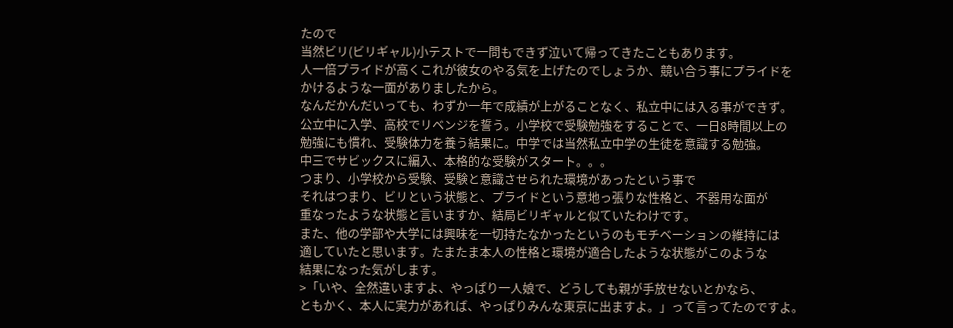たので
当然ビリ(ビリギャル)小テストで一問もできず泣いて帰ってきたこともあります。
人一倍プライドが高くこれが彼女のやる気を上げたのでしょうか、競い合う事にプライドを
かけるような一面がありましたから。
なんだかんだいっても、わずか一年で成績が上がることなく、私立中には入る事ができず。
公立中に入学、高校でリベンジを誓う。小学校で受験勉強をすることで、一日8時間以上の
勉強にも慣れ、受験体力を養う結果に。中学では当然私立中学の生徒を意識する勉強。
中三でサビックスに編入、本格的な受験がスタート。。。
つまり、小学校から受験、受験と意識させられた環境があったという事で
それはつまり、ビリという状態と、プライドという意地っ張りな性格と、不器用な面が
重なったような状態と言いますか、結局ビリギャルと似ていたわけです。
また、他の学部や大学には興味を一切持たなかったというのもモチベーションの維持には
適していたと思います。たまたま本人の性格と環境が適合したような状態がこのような
結果になった気がします。
>「いや、全然違いますよ、やっぱり一人娘で、どうしても親が手放せないとかなら、
ともかく、本人に実力があれば、やっぱりみんな東京に出ますよ。」って言ってたのですよ。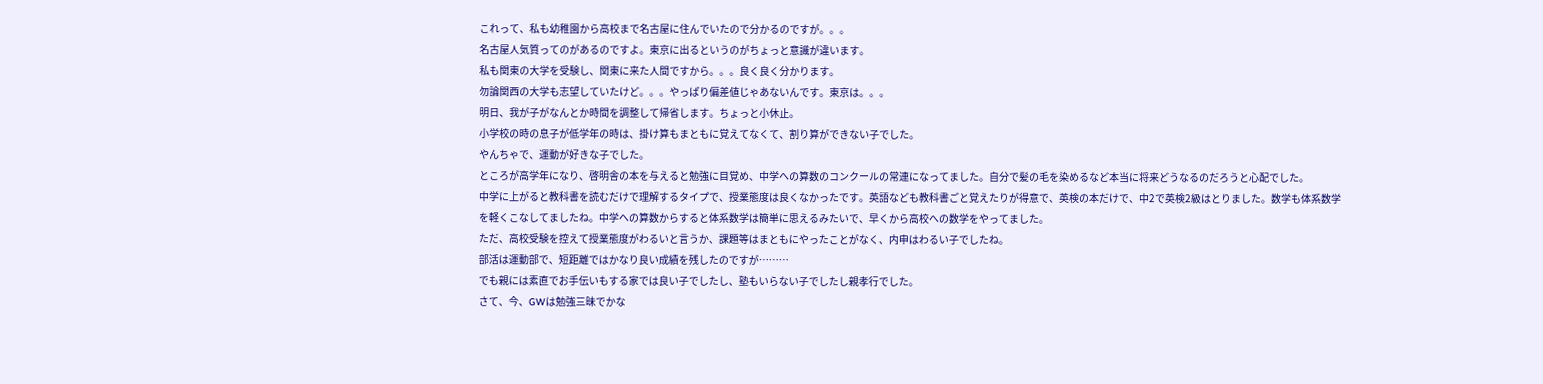これって、私も幼稚園から高校まで名古屋に住んでいたので分かるのですが。。。
名古屋人気質ってのがあるのですよ。東京に出るというのがちょっと意識が違います。
私も関東の大学を受験し、関東に来た人間ですから。。。良く良く分かります。
勿論関西の大学も志望していたけど。。。やっぱり偏差値じゃあないんです。東京は。。。
明日、我が子がなんとか時間を調整して帰省します。ちょっと小休止。
小学校の時の息子が低学年の時は、掛け算もまともに覚えてなくて、割り算ができない子でした。
やんちゃで、運動が好きな子でした。
ところが高学年になり、啓明舎の本を与えると勉強に目覚め、中学への算数のコンクールの常連になってました。自分で髪の毛を染めるなど本当に将来どうなるのだろうと心配でした。
中学に上がると教科書を読むだけで理解するタイプで、授業態度は良くなかったです。英語なども教科書ごと覚えたりが得意で、英検の本だけで、中2で英検2級はとりました。数学も体系数学を軽くこなしてましたね。中学への算数からすると体系数学は簡単に思えるみたいで、早くから高校への数学をやってました。
ただ、高校受験を控えて授業態度がわるいと言うか、課題等はまともにやったことがなく、内申はわるい子でしたね。
部活は運動部で、短距離ではかなり良い成績を残したのですが………
でも親には素直でお手伝いもする家では良い子でしたし、塾もいらない子でしたし親孝行でした。
さて、今、GWは勉強三昧でかな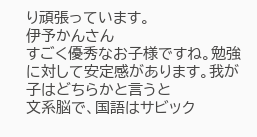り頑張っています。
伊予かんさん
すごく優秀なお子様ですね。勉強に対して安定感があります。我が子はどちらかと言うと
文系脳で、国語はサビック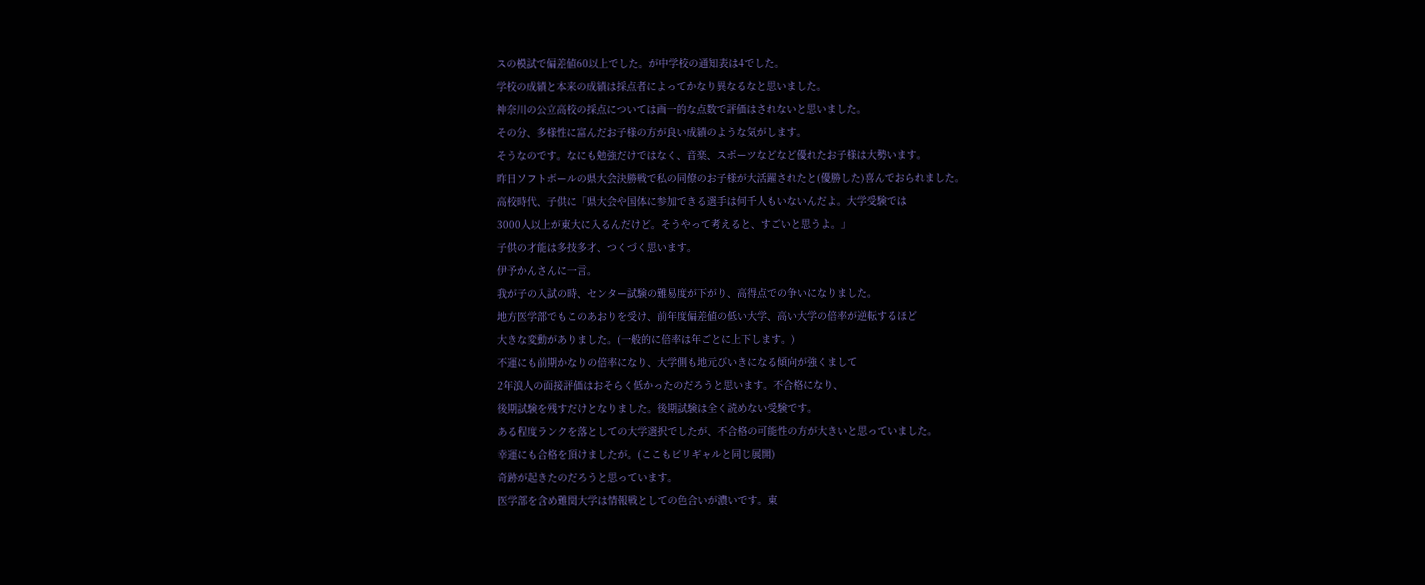スの模試で偏差値60以上でした。が中学校の通知表は4でした。
学校の成績と本来の成績は採点者によってかなり異なるなと思いました。
神奈川の公立高校の採点については画一的な点数で評価はされないと思いました。
その分、多様性に富んだお子様の方が良い成績のような気がします。
そうなのです。なにも勉強だけではなく、音楽、スポーツなどなど優れたお子様は大勢います。
昨日ソフトボールの県大会決勝戦で私の同僚のお子様が大活躍されたと(優勝した)喜んでおられました。
高校時代、子供に「県大会や国体に参加できる選手は何千人もいないんだよ。大学受験では
3000人以上が東大に入るんだけど。そうやって考えると、すごいと思うよ。」
子供の才能は多技多才、つくづく思います。
伊予かんさんに一言。
我が子の入試の時、センター試験の難易度が下がり、高得点での争いになりました。
地方医学部でもこのあおりを受け、前年度偏差値の低い大学、高い大学の倍率が逆転するほど
大きな変動がありました。(一般的に倍率は年ごとに上下します。)
不運にも前期かなりの倍率になり、大学側も地元びいきになる傾向が強くまして
2年浪人の面接評価はおそらく低かったのだろうと思います。不合格になり、
後期試験を残すだけとなりました。後期試験は全く読めない受験です。
ある程度ランクを落としての大学選択でしたが、不合格の可能性の方が大きいと思っていました。
幸運にも合格を頂けましたが。(ここもビリギャルと同じ展開)
奇跡が起きたのだろうと思っています。
医学部を含め難関大学は情報戦としての色合いが濃いです。東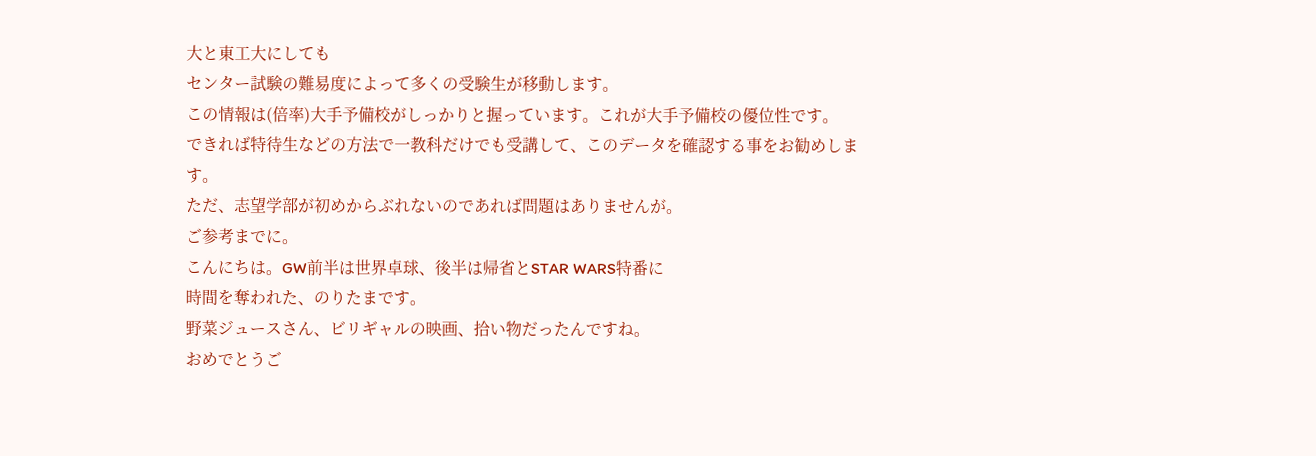大と東工大にしても
センター試験の難易度によって多くの受験生が移動します。
この情報は(倍率)大手予備校がしっかりと握っています。これが大手予備校の優位性です。
できれば特待生などの方法で一教科だけでも受講して、このデータを確認する事をお勧めします。
ただ、志望学部が初めからぶれないのであれば問題はありませんが。
ご参考までに。
こんにちは。GW前半は世界卓球、後半は帰省とSTAR WARS特番に
時間を奪われた、のりたまです。
野菜ジュースさん、ビリギャルの映画、拾い物だったんですね。
おめでとうご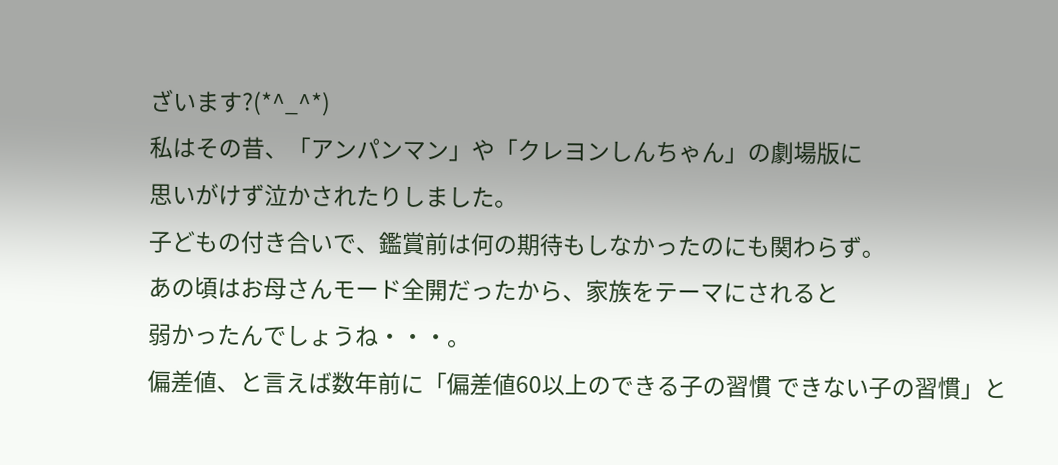ざいます?(*^_^*)
私はその昔、「アンパンマン」や「クレヨンしんちゃん」の劇場版に
思いがけず泣かされたりしました。
子どもの付き合いで、鑑賞前は何の期待もしなかったのにも関わらず。
あの頃はお母さんモード全開だったから、家族をテーマにされると
弱かったんでしょうね・・・。
偏差値、と言えば数年前に「偏差値60以上のできる子の習慣 できない子の習慣」と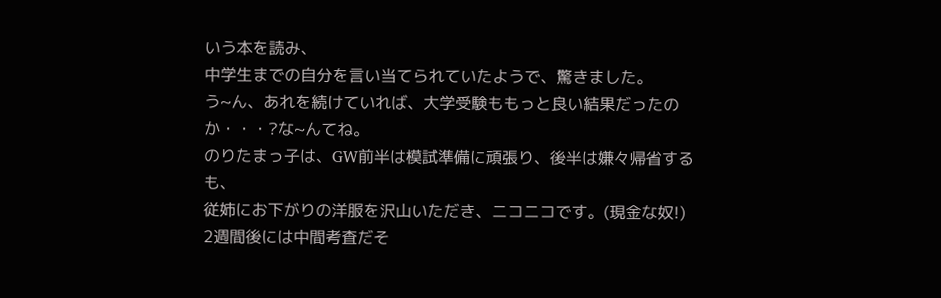いう本を読み、
中学生までの自分を言い当てられていたようで、驚きました。
う~ん、あれを続けていれば、大学受験ももっと良い結果だったのか・・・?な~んてね。
のりたまっ子は、GW前半は模試準備に頑張り、後半は嫌々帰省するも、
従姉にお下がりの洋服を沢山いただき、ニコニコです。(現金な奴!)
2週間後には中間考査だそ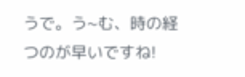うで。う~む、時の経つのが早いですね!